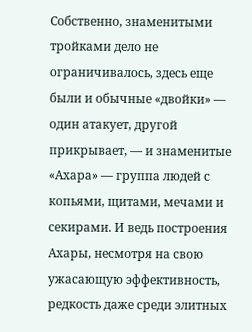Собственно, знаменитыми тройками дело не ограничивалось, здесь еще были и обычные «двойки» — один атакует, другой прикрывает, — и знаменитые «Ахара» — группа людей с копьями, щитами, мечами и секирами. И ведь построения Ахары, несмотря на свою ужасающую эффективность, редкость даже среди элитных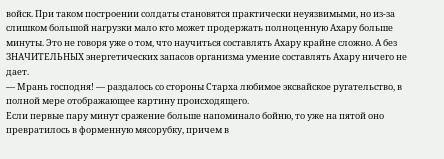войск. При таком построении солдаты становятся практически неуязвимыми, но из-за слишком большой нагрузки мало кто может продержать полноценную Ахару больше минуты. Это не говоря уже о том, что научиться составлять Ахару крайне сложно. А без ЗНАЧИТЕЛЬНЫХ энергетических запасов организма умение составлять Ахару ничего не дает.
— Мрань господня! — раздалось со стороны Старха любимое эксвайское ругательство, в полной мере отображающее картину происходящего.
Если первые пару минут сражение больше напоминало бойню, то уже на пятой оно превратилось в форменную мясорубку, причем в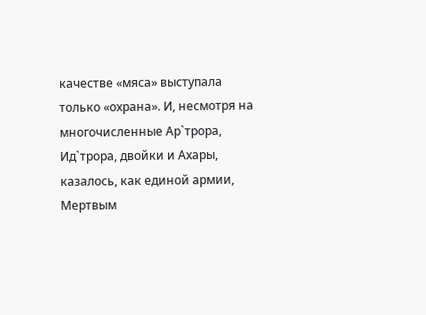качестве «мяса» выступала только «охрана». И, несмотря на многочисленные Ар`трора, Ид`трора, двойки и Ахары, казалось, как единой армии, Мертвым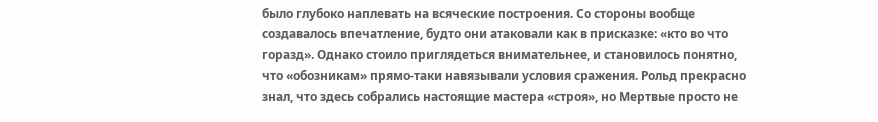было глубоко наплевать на всяческие построения. Со стороны вообще создавалось впечатление, будто они атаковали как в присказке: «кто во что горазд». Однако стоило приглядеться внимательнее, и становилось понятно, что «обозникам» прямо-таки навязывали условия сражения. Рольд прекрасно знал, что здесь собрались настоящие мастера «строя», но Мертвые просто не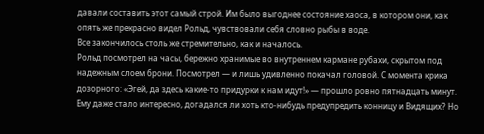давали составить этот самый строй. Им было выгоднее состояние хаоса, в котором они, как опять же прекрасно видел Рольд, чувствовали себя словно рыбы в воде.
Все закончилось столь же стремительно, как и началось.
Рольд посмотрел на часы, бережно хранимые во внутреннем кармане рубахи, скрытом под надежным слоем брони. Посмотрел — и лишь удивленно покачал головой. С момента крика дозорного: «Эгей, да здесь какие-то придурки к нам идут!» — прошло ровно пятнадцать минут. Ему даже стало интересно, догадался ли хоть кто-нибудь предупредить конницу и Видящих? Но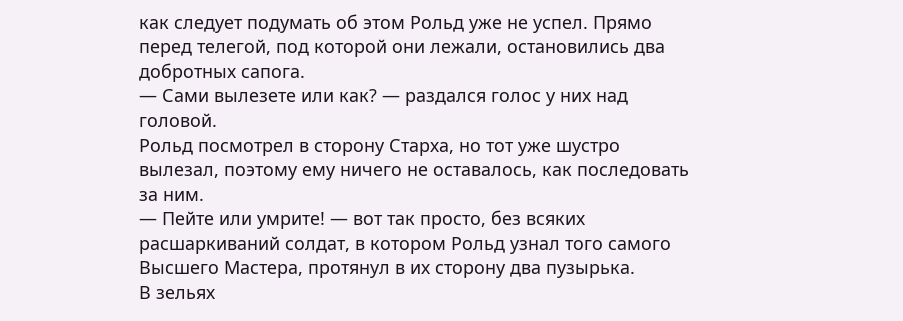как следует подумать об этом Рольд уже не успел. Прямо перед телегой, под которой они лежали, остановились два добротных сапога.
— Сами вылезете или как? — раздался голос у них над головой.
Рольд посмотрел в сторону Старха, но тот уже шустро вылезал, поэтому ему ничего не оставалось, как последовать за ним.
— Пейте или умрите! — вот так просто, без всяких расшаркиваний солдат, в котором Рольд узнал того самого Высшего Мастера, протянул в их сторону два пузырька.
В зельях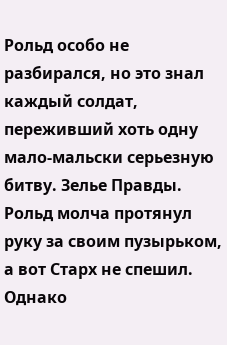Рольд особо не разбирался, но это знал каждый солдат, переживший хоть одну мало-мальски серьезную битву. Зелье Правды. Рольд молча протянул руку за своим пузырьком, а вот Старх не спешил. Однако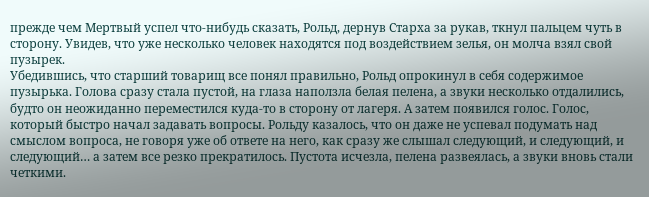прежде чем Мертвый успел что-нибудь сказать, Рольд, дернув Старха за рукав, ткнул пальцем чуть в сторону. Увидев, что уже несколько человек находятся под воздействием зелья, он молча взял свой пузырек.
Убедившись, что старший товарищ все понял правильно, Рольд опрокинул в себя содержимое пузырька. Голова сразу стала пустой, на глаза наползла белая пелена, а звуки несколько отдалились, будто он неожиданно переместился куда-то в сторону от лагеря. А затем появился голос. Голос, который быстро начал задавать вопросы. Рольду казалось, что он даже не успевал подумать над смыслом вопроса, не говоря уже об ответе на него, как сразу же слышал следующий, и следующий, и следующий… а затем все резко прекратилось. Пустота исчезла, пелена развеялась, а звуки вновь стали четкими.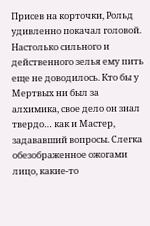Присев на корточки, Рольд удивленно покачал головой.
Настолько сильного и действенного зелья ему пить еще не доводилось. Кто бы у Мертвых ни был за алхимика, свое дело он знал твердо… как и Мастер, задававший вопросы. Слегка обезображенное ожогами лицо, какие-то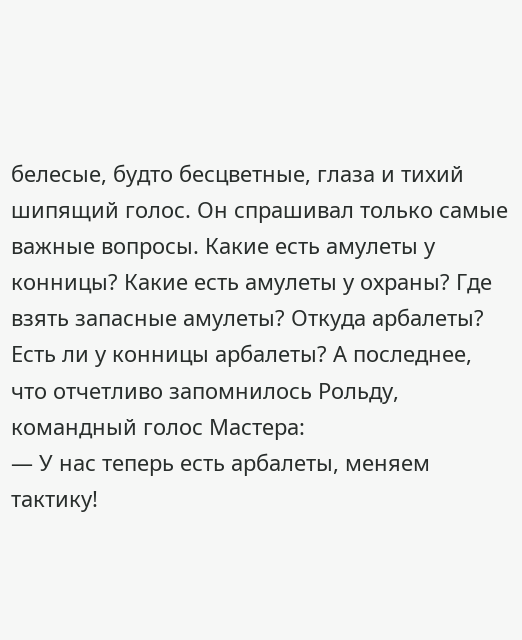белесые, будто бесцветные, глаза и тихий шипящий голос. Он спрашивал только самые важные вопросы. Какие есть амулеты у конницы? Какие есть амулеты у охраны? Где взять запасные амулеты? Откуда арбалеты? Есть ли у конницы арбалеты? А последнее, что отчетливо запомнилось Рольду, командный голос Мастера:
— У нас теперь есть арбалеты, меняем тактику!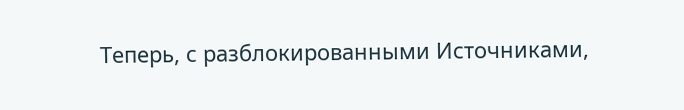Теперь, с разблокированными Источниками,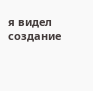я видел создание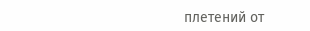плетений от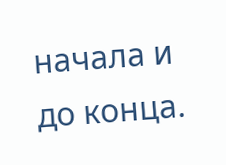начала и до конца.